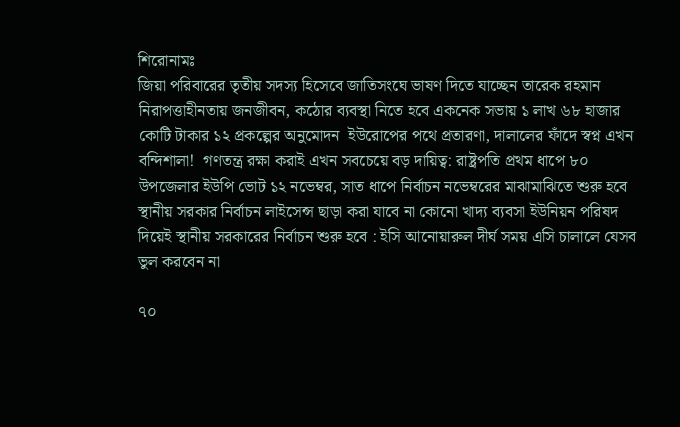শিরোনামঃ
জিয়া পরিবারের তৃতীয় সদস্য হিসেবে জাতিসংঘে ভাষণ দিতে যাচ্ছেন তারেক রহমান নিরাপত্তাহীনতায় জনজীবন, কঠোর ব্যবস্থা নিতে হবে একনেক সভায় ১ লাখ ৬৮ হাজার কোটি টাকার ১২ প্রকল্পের অনুমোদন  ইউরোপের পথে প্রতারণা, দালালের ফাঁদে স্বপ্ন এখন বন্দিশালা!  গণতন্ত্র রক্ষা করাই এখন সবচেয়ে বড় দায়িত্ব: রাষ্ট্রপতি প্রথম ধাপে ৮০ উপজেলার ইউপি ভোট ১২ নভেম্বর, সাত ধাপে নির্বাচন নভেম্বরের মাঝামাঝিতে শুরু হবে স্থানীয় সরকার নির্বাচন লাইসেন্স ছাড়া করা যাবে না কোনো খাদ্য ব্যবসা ইউনিয়ন পরিষদ দিয়েই স্থানীয় সরকারের নির্বাচন শুরু হবে : ইসি আনোয়ারুল দীর্ঘ সময় এসি চালালে যেসব ভুল করবেন না

৭০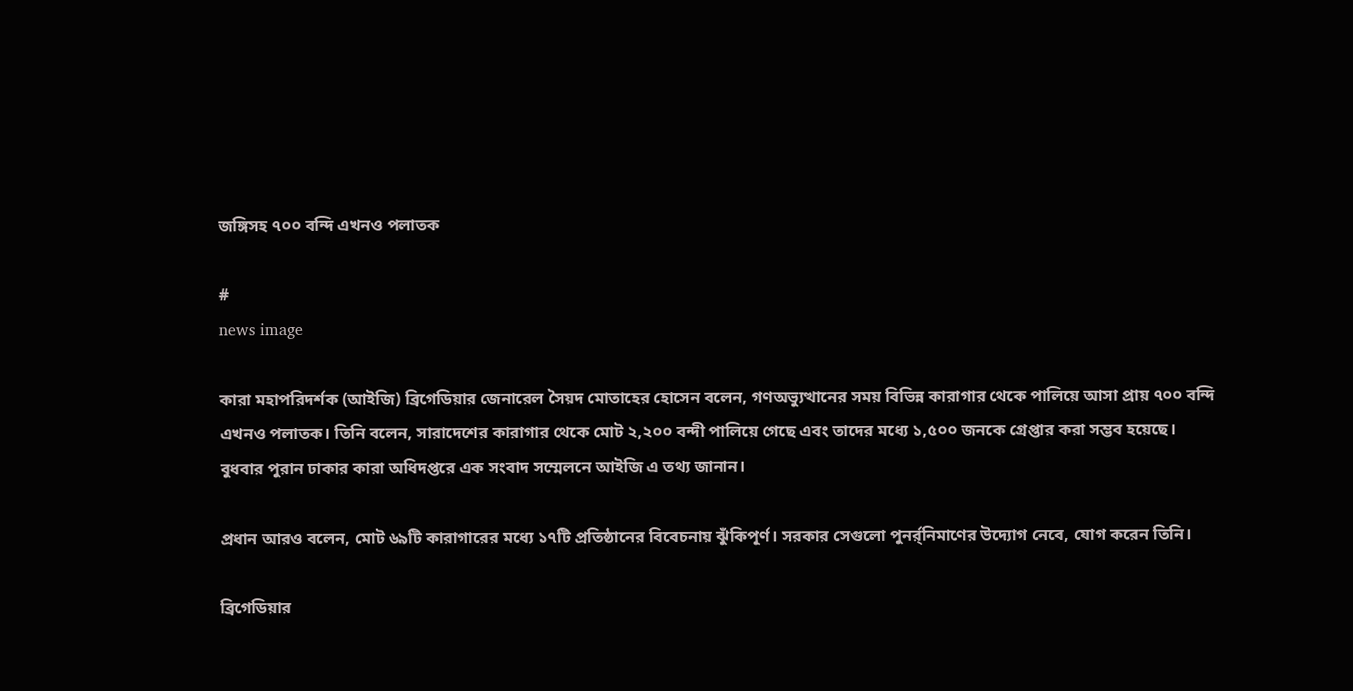জঙ্গিসহ ৭০০ বন্দি এখনও পলাতক

#
news image

কারা মহাপরিদর্শক (আইজি) ব্রিগেডিয়ার জেনারেল সৈয়দ মোতাহের হোসেন বলেন, গণঅভ্যুত্থানের সময় বিভিন্ন কারাগার থেকে পালিয়ে আসা প্রায় ৭০০ বন্দি এখনও পলাতক। তিনি বলেন, সারাদেশের কারাগার থেকে মোট ২,২০০ বন্দী পালিয়ে গেছে এবং তাদের মধ্যে ১,৫০০ জনকে গ্রেপ্তার করা সম্ভব হয়েছে। বুধবার পুরান ঢাকার কারা অধিদপ্তরে এক সংবাদ সম্মেলনে আইজি এ তথ্য জানান।

প্রধান আরও বলেন, মোট ৬৯টি কারাগারের মধ্যে ১৭টি প্রতিষ্ঠানের বিবেচনায় ঝুঁকিপূর্ণ। সরকার সেগুলো পুনর্র্নিমাণের উদ্যোগ নেবে, যোগ করেন তিনি।

ব্রিগেডিয়ার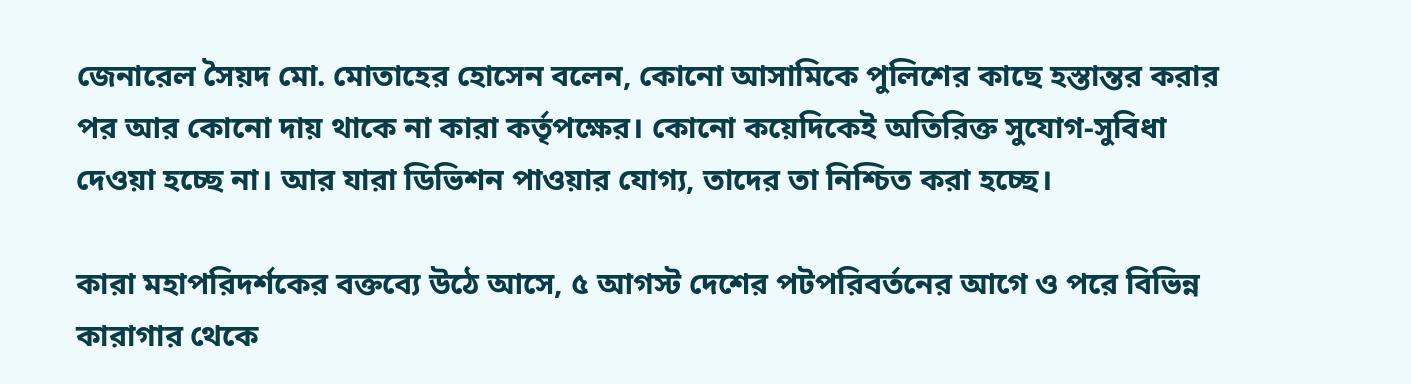জেনারেল সৈয়দ মো. মোতাহের হোসেন বলেন, কোনো আসামিকে পুলিশের কাছে হস্তান্তর করার পর আর কোনো দায় থাকে না কারা কর্তৃপক্ষের। কোনো কয়েদিকেই অতিরিক্ত সুযোগ-সুবিধা দেওয়া হচ্ছে না। আর যারা ডিভিশন পাওয়ার যোগ্য, তাদের তা নিশ্চিত করা হচ্ছে।

কারা মহাপরিদর্শকের বক্তব্যে উঠে আসে, ৫ আগস্ট দেশের পটপরিবর্তনের আগে ও পরে বিভিন্ন কারাগার থেকে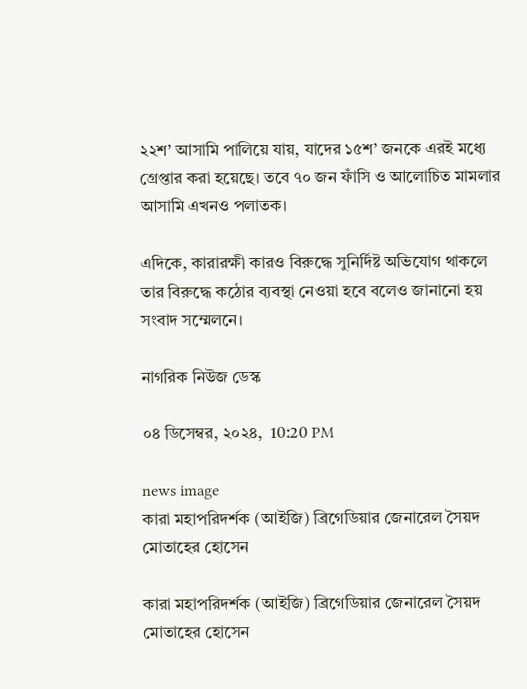২২শ’ আসামি পালিয়ে যায়, যাদের ১৫শ’ জনকে এরই মধ্যে গ্রেপ্তার করা হয়েছে। তবে ৭০ জন ফাঁসি ও আলোচিত মামলার আসামি এখনও পলাতক।

এদিকে, কারারক্ষী কারও বিরুদ্ধে সুনির্দিষ্ট অভিযোগ থাকলে তার বিরুদ্ধে কঠোর ব্যবস্থা নেওয়া হবে বলেও জানানো হয় সংবাদ সম্মেলনে।

নাগরিক নিউজ ডেস্ক

০৪ ডিসেম্বর, ২০২৪,  10:20 PM

news image
কারা মহাপরিদর্শক (আইজি) ব্রিগেডিয়ার জেনারেল সৈয়দ মোতাহের হোসেন

কারা মহাপরিদর্শক (আইজি) ব্রিগেডিয়ার জেনারেল সৈয়দ মোতাহের হোসেন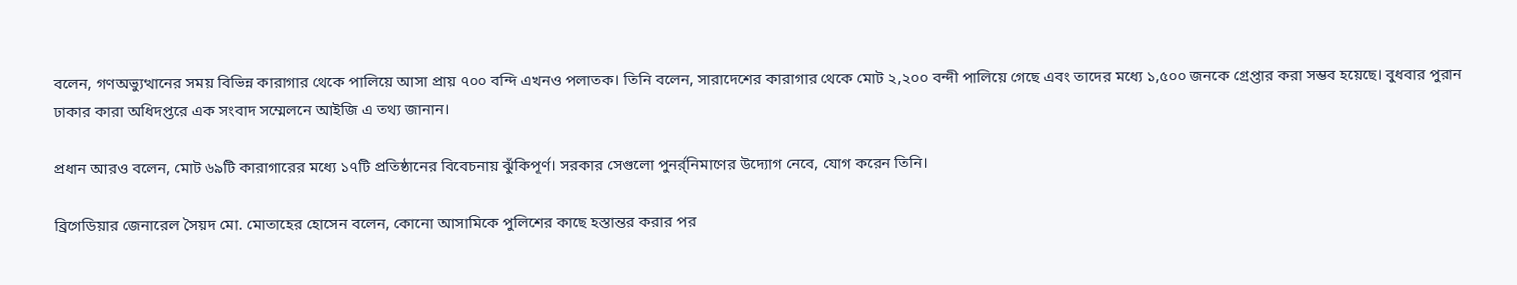বলেন, গণঅভ্যুত্থানের সময় বিভিন্ন কারাগার থেকে পালিয়ে আসা প্রায় ৭০০ বন্দি এখনও পলাতক। তিনি বলেন, সারাদেশের কারাগার থেকে মোট ২,২০০ বন্দী পালিয়ে গেছে এবং তাদের মধ্যে ১,৫০০ জনকে গ্রেপ্তার করা সম্ভব হয়েছে। বুধবার পুরান ঢাকার কারা অধিদপ্তরে এক সংবাদ সম্মেলনে আইজি এ তথ্য জানান।

প্রধান আরও বলেন, মোট ৬৯টি কারাগারের মধ্যে ১৭টি প্রতিষ্ঠানের বিবেচনায় ঝুঁকিপূর্ণ। সরকার সেগুলো পুনর্র্নিমাণের উদ্যোগ নেবে, যোগ করেন তিনি।

ব্রিগেডিয়ার জেনারেল সৈয়দ মো. মোতাহের হোসেন বলেন, কোনো আসামিকে পুলিশের কাছে হস্তান্তর করার পর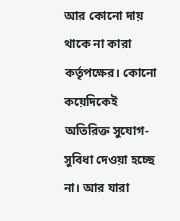আর কোনো দায় থাকে না কারা কর্তৃপক্ষের। কোনো কয়েদিকেই অতিরিক্ত সুযোগ-সুবিধা দেওয়া হচ্ছে না। আর যারা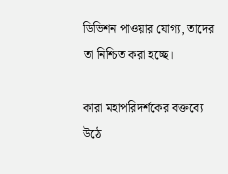ডিভিশন পাওয়ার যোগ্য, তাদের তা নিশ্চিত করা হচ্ছে।

কারা মহাপরিদর্শকের বক্তব্যে উঠে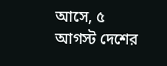আসে, ৫ আগস্ট দেশের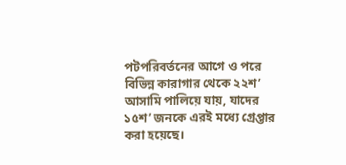পটপরিবর্তনের আগে ও পরে বিভিন্ন কারাগার থেকে ২২শ’ আসামি পালিয়ে যায়, যাদের ১৫শ’ জনকে এরই মধ্যে গ্রেপ্তার করা হয়েছে।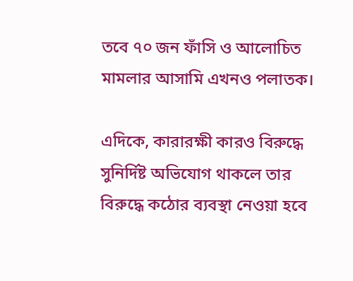তবে ৭০ জন ফাঁসি ও আলোচিত মামলার আসামি এখনও পলাতক।

এদিকে, কারারক্ষী কারও বিরুদ্ধে সুনির্দিষ্ট অভিযোগ থাকলে তার বিরুদ্ধে কঠোর ব্যবস্থা নেওয়া হবে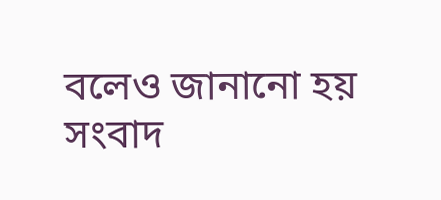বলেও জানানো হয় সংবাদ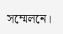সম্মেলনে।